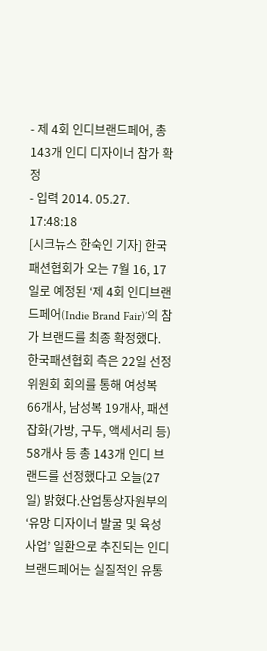- 제 4회 인디브랜드페어, 총 143개 인디 디자이너 참가 확정
- 입력 2014. 05.27. 17:48:18
[시크뉴스 한숙인 기자] 한국패션협회가 오는 7월 16, 17일로 예정된 ‘제 4회 인디브랜드페어(Indie Brand Fair)’의 참가 브랜드를 최종 확정했다.
한국패션협회 측은 22일 선정위원회 회의를 통해 여성복 66개사, 남성복 19개사, 패션잡화(가방, 구두, 액세서리 등) 58개사 등 총 143개 인디 브랜드를 선정했다고 오늘(27일) 밝혔다.산업통상자원부의 ‘유망 디자이너 발굴 및 육성사업’ 일환으로 추진되는 인디브랜드페어는 실질적인 유통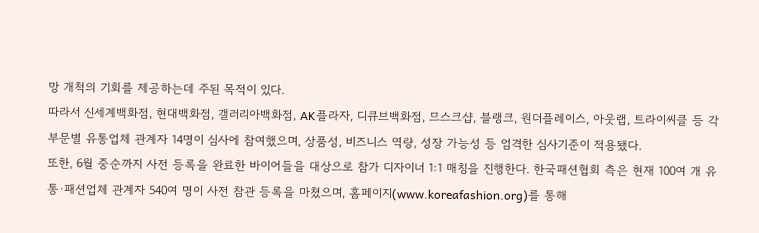망 개척의 기회를 제공하는데 주된 목적이 있다.
따라서 신세계백화점, 현대백화점, 갤러리아백화점, AK플라자, 디큐브백화점, 므스크샵, 블랭크, 원더플레이스, 아웃랩, 트라이씨클 등 각 부문별 유통업체 관계자 14명이 심사에 참여했으며, 상품성, 비즈니스 역량, 성장 가능성 등 엄격한 심사기준이 적용됐다.
또한, 6월 중순까지 사전 등록을 완료한 바이어들을 대상으로 참가 디자이너 1:1 매칭을 진행한다. 한국패션협회 측은 현재 100여 개 유통·패션업체 관계자 540여 명이 사전 참관 등록을 마쳤으며, 홈페이지(www.koreafashion.org)를 통해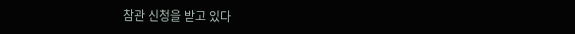참관 신청을 받고 있다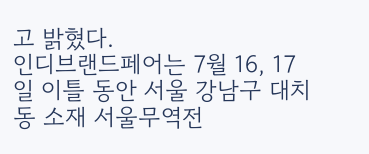고 밝혔다.
인디브랜드페어는 7월 16, 17일 이틀 동안 서울 강남구 대치동 소재 서울무역전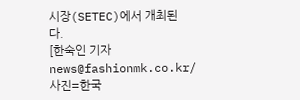시장(SETEC)에서 개최된다.
[한숙인 기자 news@fashionmk.co.kr/ 사진=한국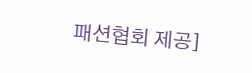패션협회 제공]